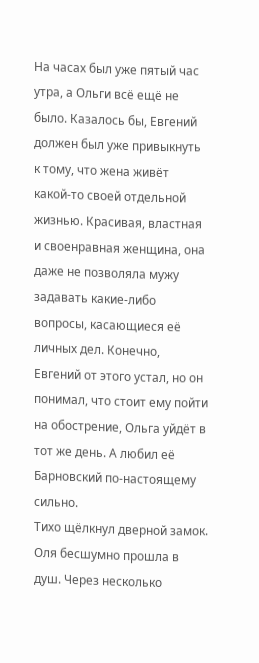На часах был уже пятый час утра, а Ольги всё ещё не было. Казалось бы, Евгений должен был уже привыкнуть к тому, что жена живёт какой-то своей отдельной жизнью. Красивая, властная и своенравная женщина, она даже не позволяла мужу задавать какие-либо вопросы, касающиеся её личных дел. Конечно, Евгений от этого устал, но он понимал, что стоит ему пойти на обострение, Ольга уйдёт в тот же день. А любил её Барновский по-настоящему сильно.
Тихо щёлкнул дверной замок. Оля бесшумно прошла в душ. Через несколько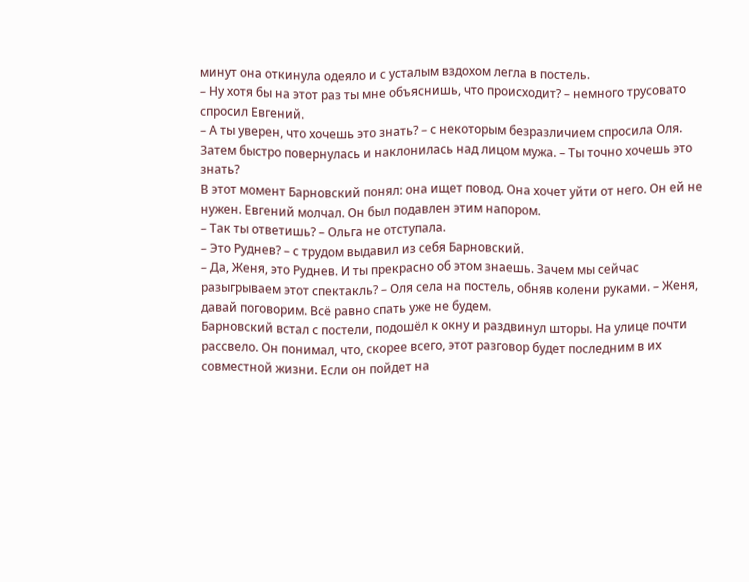минут она откинула одеяло и с усталым вздохом легла в постель.
– Ну хотя бы на этот раз ты мне объяснишь, что происходит? – немного трусовато спросил Евгений.
– А ты уверен, что хочешь это знать? – с некоторым безразличием спросила Оля. Затем быстро повернулась и наклонилась над лицом мужа. – Ты точно хочешь это знать?
В этот момент Барновский понял: она ищет повод. Она хочет уйти от него. Он ей не нужен. Евгений молчал. Он был подавлен этим напором.
– Так ты ответишь? – Ольга не отступала.
– Это Руднев? – с трудом выдавил из себя Барновский.
– Да, Женя, это Руднев. И ты прекрасно об этом знаешь. Зачем мы сейчас разыгрываем этот спектакль? – Оля села на постель, обняв колени руками. – Женя, давай поговорим. Всё равно спать уже не будем.
Барновский встал с постели, подошёл к окну и раздвинул шторы. На улице почти рассвело. Он понимал, что, скорее всего, этот разговор будет последним в их совместной жизни. Если он пойдет на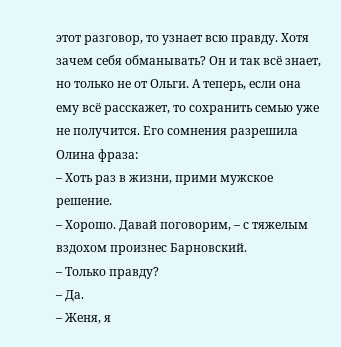этот разговор, то узнает всю правду. Хотя зачем себя обманывать? Он и так всё знает, но только не от Ольги. А теперь, если она ему всё расскажет, то сохранить семью уже не получится. Его сомнения разрешила Олина фраза:
– Хоть раз в жизни, прими мужское решение.
– Хорошо. Давай поговорим, – с тяжелым вздохом произнес Барновский.
– Только правду?
– Да.
– Женя, я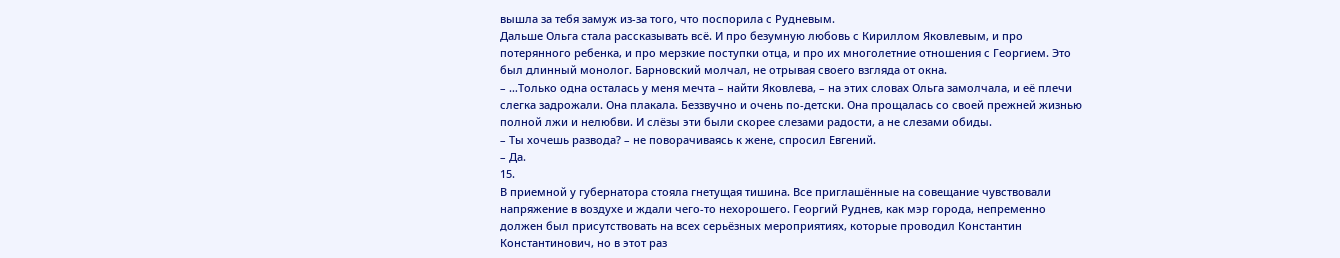вышла за тебя замуж из-за того, что поспорила с Рудневым.
Дальше Ольга стала рассказывать всё. И про безумную любовь с Кириллом Яковлевым, и про потерянного ребенка, и про мерзкие поступки отца, и про их многолетние отношения с Георгием. Это был длинный монолог. Барновский молчал, не отрывая своего взгляда от окна.
– …Только одна осталась у меня мечта – найти Яковлева, – на этих словах Ольга замолчала, и её плечи слегка задрожали. Она плакала. Беззвучно и очень по-детски. Она прощалась со своей прежней жизнью полной лжи и нелюбви. И слёзы эти были скорее слезами радости, а не слезами обиды.
– Ты хочешь развода? – не поворачиваясь к жене, спросил Евгений.
– Да.
15.
В приемной у губернатора стояла гнетущая тишина. Все приглашённые на совещание чувствовали напряжение в воздухе и ждали чего-то нехорошего. Георгий Руднев, как мэр города, непременно должен был присутствовать на всех серьёзных мероприятиях, которые проводил Константин Константинович, но в этот раз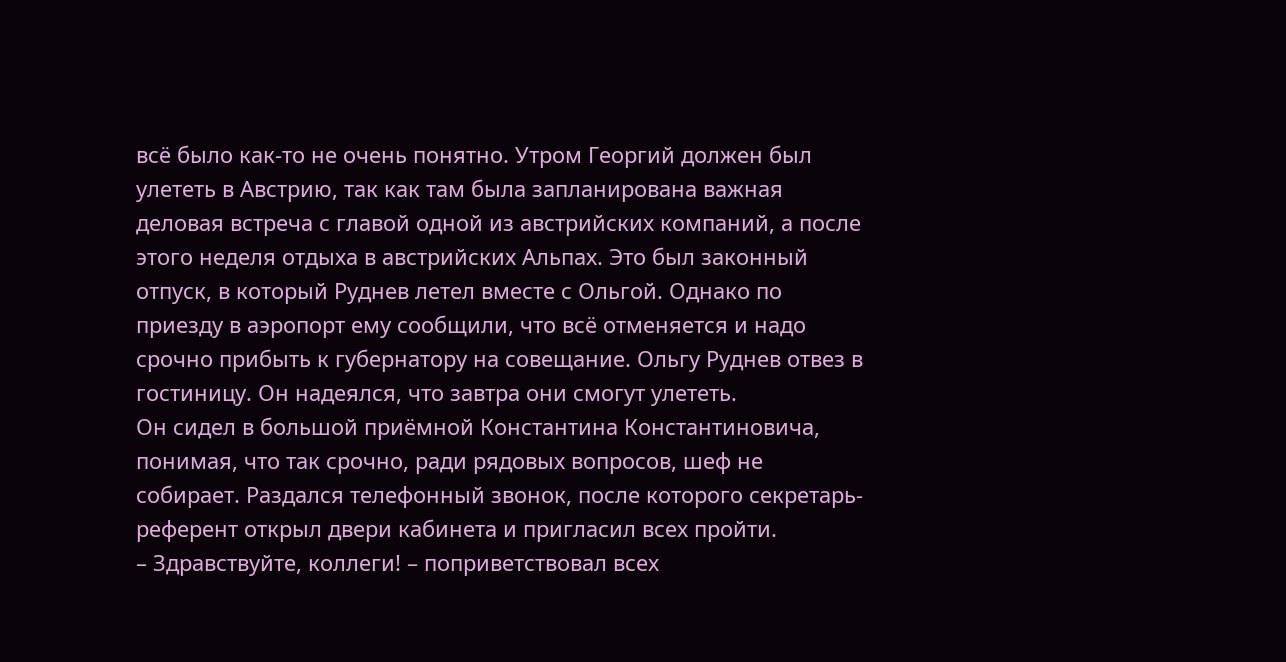всё было как-то не очень понятно. Утром Георгий должен был улететь в Австрию, так как там была запланирована важная деловая встреча с главой одной из австрийских компаний, а после этого неделя отдыха в австрийских Альпах. Это был законный отпуск, в который Руднев летел вместе с Ольгой. Однако по приезду в аэропорт ему сообщили, что всё отменяется и надо срочно прибыть к губернатору на совещание. Ольгу Руднев отвез в гостиницу. Он надеялся, что завтра они смогут улететь.
Он сидел в большой приёмной Константина Константиновича, понимая, что так срочно, ради рядовых вопросов, шеф не собирает. Раздался телефонный звонок, после которого секретарь-референт открыл двери кабинета и пригласил всех пройти.
– Здравствуйте, коллеги! – поприветствовал всех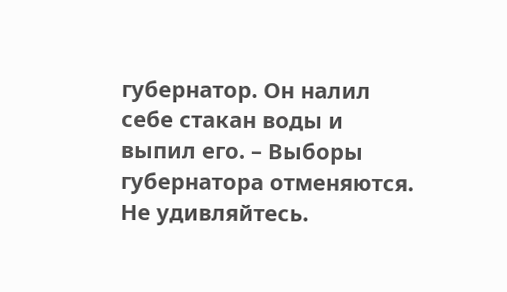губернатор. Он налил себе стакан воды и выпил его. – Выборы губернатора отменяются. Не удивляйтесь.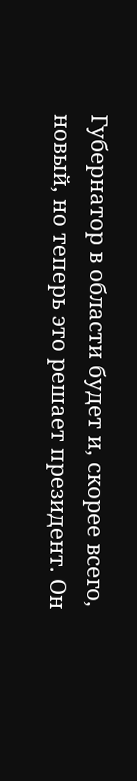Губернатор в области будет и, скорее всего, новый, но теперь это решает президент. Он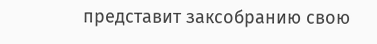представит заксобранию свою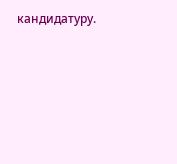кандидатуру.